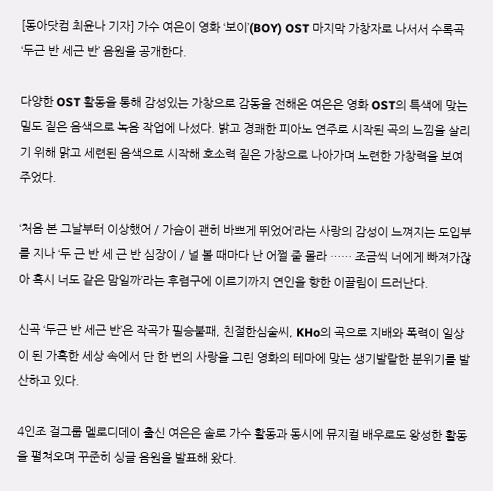[동아닷컴 최윤나 기자] 가수 여은이 영화 ‘보이’(BOY) OST 마지막 가창자로 나서서 수록곡 ‘두근 반 세근 반’ 음원을 공개한다.

다양한 OST 활동을 통해 감성있는 가창으로 감동을 전해온 여은은 영화 OST의 특색에 맞는 밀도 짙은 음색으로 녹음 작업에 나섰다. 밝고 경쾌한 피아노 연주로 시작된 곡의 느낌을 살리기 위해 맑고 세련된 음색으로 시작해 호소력 짙은 가창으로 나아가며 노련한 가창력을 보여주었다.

‘처음 본 그날부터 이상했어 / 가슴이 괜히 바쁘게 뛰었어’라는 사랑의 감성이 느껴지는 도입부를 지나 ‘두 근 반 세 근 반 심장이 / 널 볼 때마다 난 어쩔 줄 몰라 …… 조금씩 너에게 빠져가잖아 혹시 너도 같은 맘일까’라는 후렴구에 이르기까지 연인을 향한 이끌림이 드러난다.

신곡 ‘두근 반 세근 반’은 작곡가 필승불패, 친절한심술씨, KHo의 곡으로 지배와 폭력이 일상이 된 가혹한 세상 속에서 단 한 번의 사랑을 그린 영화의 테마에 맞는 생기발랄한 분위기를 발산하고 있다.

4인조 걸그룹 멜로디데이 출신 여은은 솔로 가수 활동과 동시에 뮤지컬 배우로도 왕성한 활동을 펼쳐오며 꾸준히 싱글 음원을 발표해 왔다.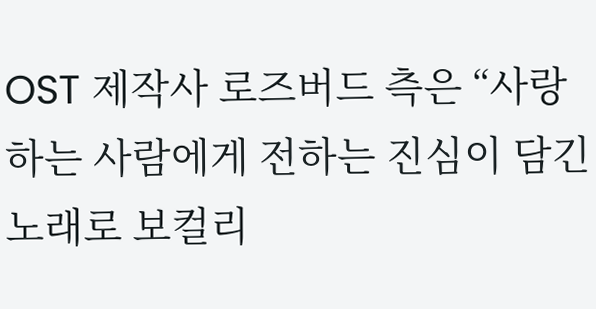OST 제작사 로즈버드 측은 “사랑하는 사람에게 전하는 진심이 담긴 노래로 보컬리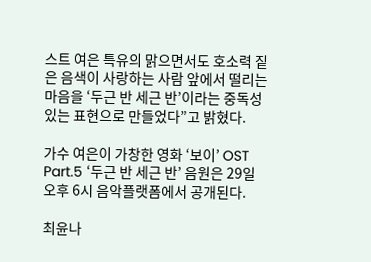스트 여은 특유의 맑으면서도 호소력 짙은 음색이 사랑하는 사람 앞에서 떨리는 마음을 ‘두근 반 세근 반’이라는 중독성 있는 표현으로 만들었다”고 밝혔다.

가수 여은이 가창한 영화 ‘보이’ OST Part.5 ‘두근 반 세근 반’ 음원은 29일 오후 6시 음악플랫폼에서 공개된다.

최윤나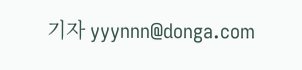기자 yyynnn@donga.com